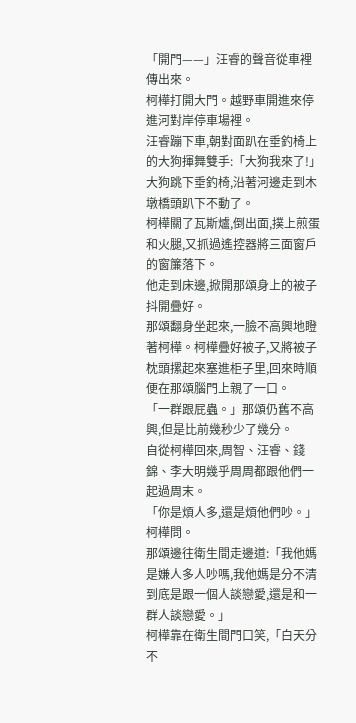「開門——」汪睿的聲音從車裡傳出來。
柯樺打開大門。越野車開進來停進河對岸停車場裡。
汪睿蹦下車,朝對面趴在垂釣椅上的大狗揮舞雙手:「大狗我來了!」
大狗跳下垂釣椅,沿著河邊走到木墩橋頭趴下不動了。
柯樺關了瓦斯爐,倒出面,撲上煎蛋和火腿,又抓過遙控器將三面窗戶的窗簾落下。
他走到床邊,掀開那頌身上的被子抖開疊好。
那頌翻身坐起來,一臉不高興地瞪著柯樺。柯樺疊好被子,又將被子枕頭摞起來塞進柜子里,回來時順便在那頌腦門上親了一口。
「一群跟屁蟲。」那頌仍舊不高興,但是比前幾秒少了幾分。
自從柯樺回來,周智、汪睿、錢錦、李大明幾乎周周都跟他們一起過周末。
「你是煩人多,還是煩他們吵。」柯樺問。
那頌邊往衛生間走邊道:「我他媽是嫌人多人吵嗎,我他媽是分不清到底是跟一個人談戀愛,還是和一群人談戀愛。」
柯樺靠在衛生間門口笑,「白天分不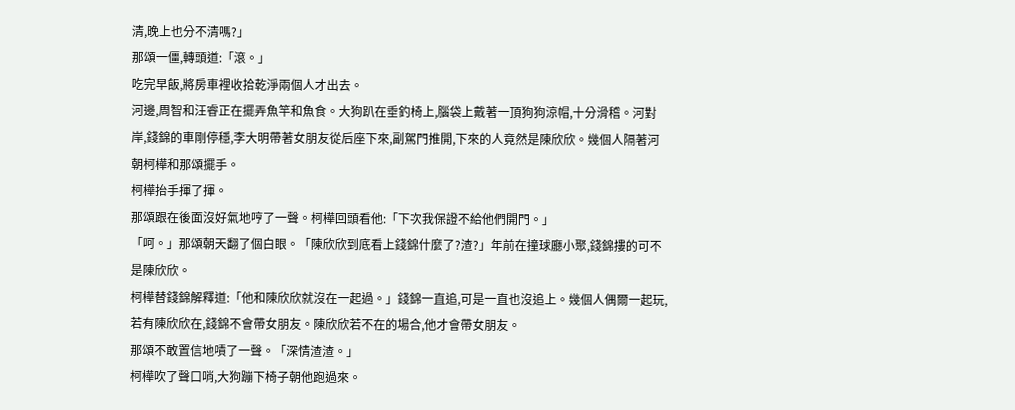清,晚上也分不清嗎?」
那頌一僵,轉頭道:「滾。」
吃完早飯,將房車裡收拾乾淨兩個人才出去。
河邊,周智和汪睿正在擺弄魚竿和魚食。大狗趴在垂釣椅上,腦袋上戴著一頂狗狗涼帽,十分滑稽。河對岸,錢錦的車剛停穩,李大明帶著女朋友從后座下來,副駕門推開,下來的人竟然是陳欣欣。幾個人隔著河朝柯樺和那頌擺手。
柯樺抬手揮了揮。
那頌跟在後面沒好氣地哼了一聲。柯樺回頭看他:「下次我保證不給他們開門。」
「呵。」那頌朝天翻了個白眼。「陳欣欣到底看上錢錦什麼了?渣?」年前在撞球廳小聚,錢錦摟的可不是陳欣欣。
柯樺替錢錦解釋道:「他和陳欣欣就沒在一起過。」錢錦一直追,可是一直也沒追上。幾個人偶爾一起玩,若有陳欣欣在,錢錦不會帶女朋友。陳欣欣若不在的場合,他才會帶女朋友。
那頌不敢置信地嘖了一聲。「深情渣渣。」
柯樺吹了聲口哨,大狗蹦下椅子朝他跑過來。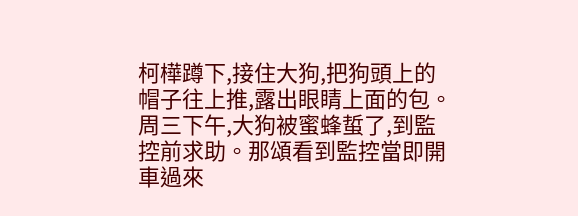柯樺蹲下,接住大狗,把狗頭上的帽子往上推,露出眼睛上面的包。周三下午,大狗被蜜蜂蜇了,到監控前求助。那頌看到監控當即開車過來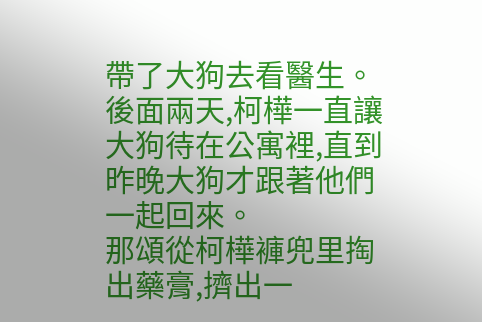帶了大狗去看醫生。後面兩天,柯樺一直讓大狗待在公寓裡,直到昨晚大狗才跟著他們一起回來。
那頌從柯樺褲兜里掏出藥膏,擠出一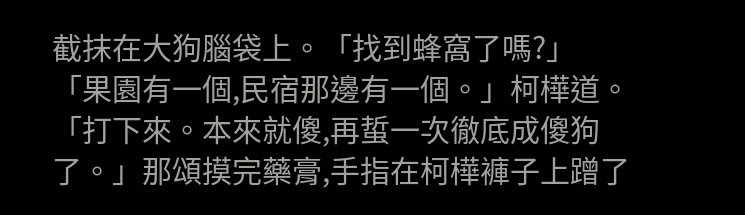截抹在大狗腦袋上。「找到蜂窩了嗎?」
「果園有一個,民宿那邊有一個。」柯樺道。
「打下來。本來就傻,再蜇一次徹底成傻狗了。」那頌摸完藥膏,手指在柯樺褲子上蹭了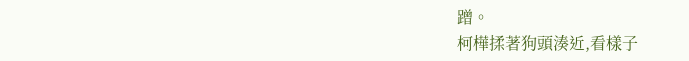蹭。
柯樺揉著狗頭湊近,看樣子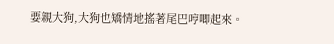要親大狗,大狗也矯情地搖著尾巴哼唧起來。